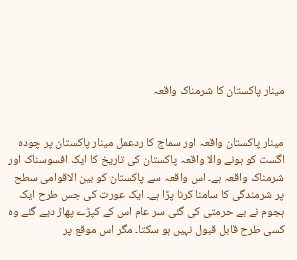مینار پاکستان کا شرمناک واقعہ


مینار پاکستان واقعہ اور سماج کا ردعمل مینار پاکستان پر چودہ اگست کو ہونے والا واقعہ پاکستان کی تاریخ کا ایک افسوسناک اور شرمناک واقعہ ہے۔ اس واقعہ سے پاکستان کو بین الاقوامی سطح پر شرمندگی کا سامنا کرنا پڑا ہے۔ ایک عورت کی جس طرح ایک ہجوم نے بے حرمتی کی گئی سر عام اس کے کپڑے پھاڑ دیے گئے وہ کسی طرح قابل قبول نہیں ہو سکتا۔ مگر اس موقع پر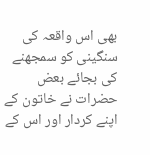بھی اس واقعہ کی سنگینی کو سمجھنے کی بجائے بعض حضرات نے خاتون کے اپنے کردار اور اس کے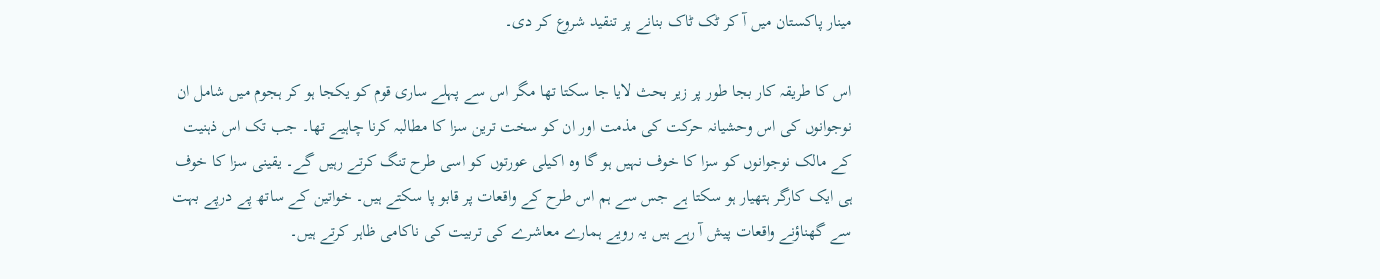مینار پاکستان میں آ کر ٹک ٹاک بنانے پر تنقید شروع کر دی۔

اس کا طریقہ کار بجا طور پر زیر بحث لایا جا سکتا تھا مگر اس سے پہلے ساری قوم کو یکجا ہو کر ہجوم میں شامل ان نوجوانوں کی اس وحشیانہ حرکت کی مذمت اور ان کو سخت ترین سزا کا مطالبہ کرنا چاہیے تھا۔ جب تک اس ذہنیت کے مالک نوجوانوں کو سزا کا خوف نہیں ہو گا وہ اکیلی عورتوں کو اسی طرح تنگ کرتے رہیں گے۔ یقینی سزا کا خوف ہی ایک کارگر ہتھیار ہو سکتا ہے جس سے ہم اس طرح کے واقعات پر قابو پا سکتے ہیں۔ خواتین کے ساتھ پے درپے بہت سے گھناؤنے واقعات پیش آ رہے ہیں یہ رویے ہمارے معاشرے کی تربیت کی ناکامی ظاہر کرتے ہیں۔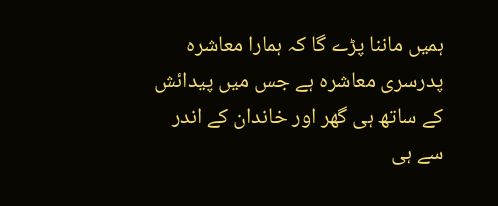ہمیں ماننا پڑے گا کہ ہمارا معاشرہ پدرسری معاشرہ ہے جس میں پیدائش کے ساتھ ہی گھر اور خاندان کے اندر سے ہی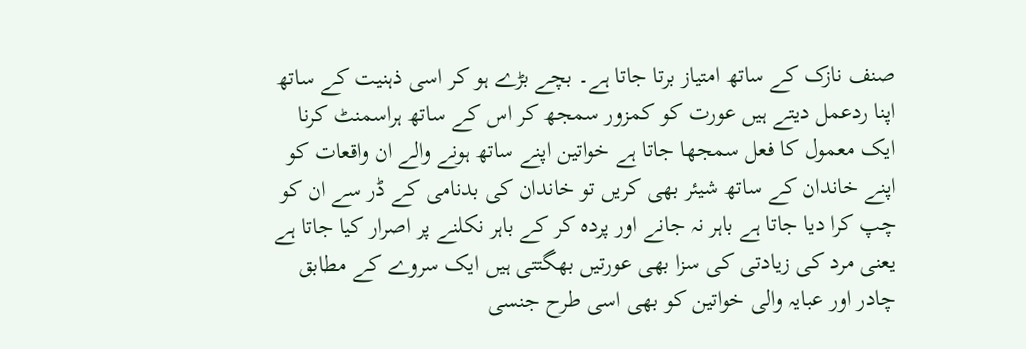صنف نازک کے ساتھ امتیاز برتا جاتا ہے۔ بچے بڑے ہو کر اسی ذہنیت کے ساتھ اپنا ردعمل دیتے ہیں عورت کو کمزور سمجھ کر اس کے ساتھ ہراسمنٹ کرنا ایک معمول کا فعل سمجھا جاتا ہے خواتین اپنے ساتھ ہونے والے ان واقعات کو اپنے خاندان کے ساتھ شیئر بھی کریں تو خاندان کی بدنامی کے ڈر سے ان کو چپ کرا دیا جاتا ہے باہر نہ جانے اور پردہ کر کے باہر نکلنے پر اصرار کیا جاتا ہے یعنی مرد کی زیادتی کی سزا بھی عورتیں بھگتتی ہیں ایک سروے کے مطابق چادر اور عبایہ والی خواتین کو بھی اسی طرح جنسی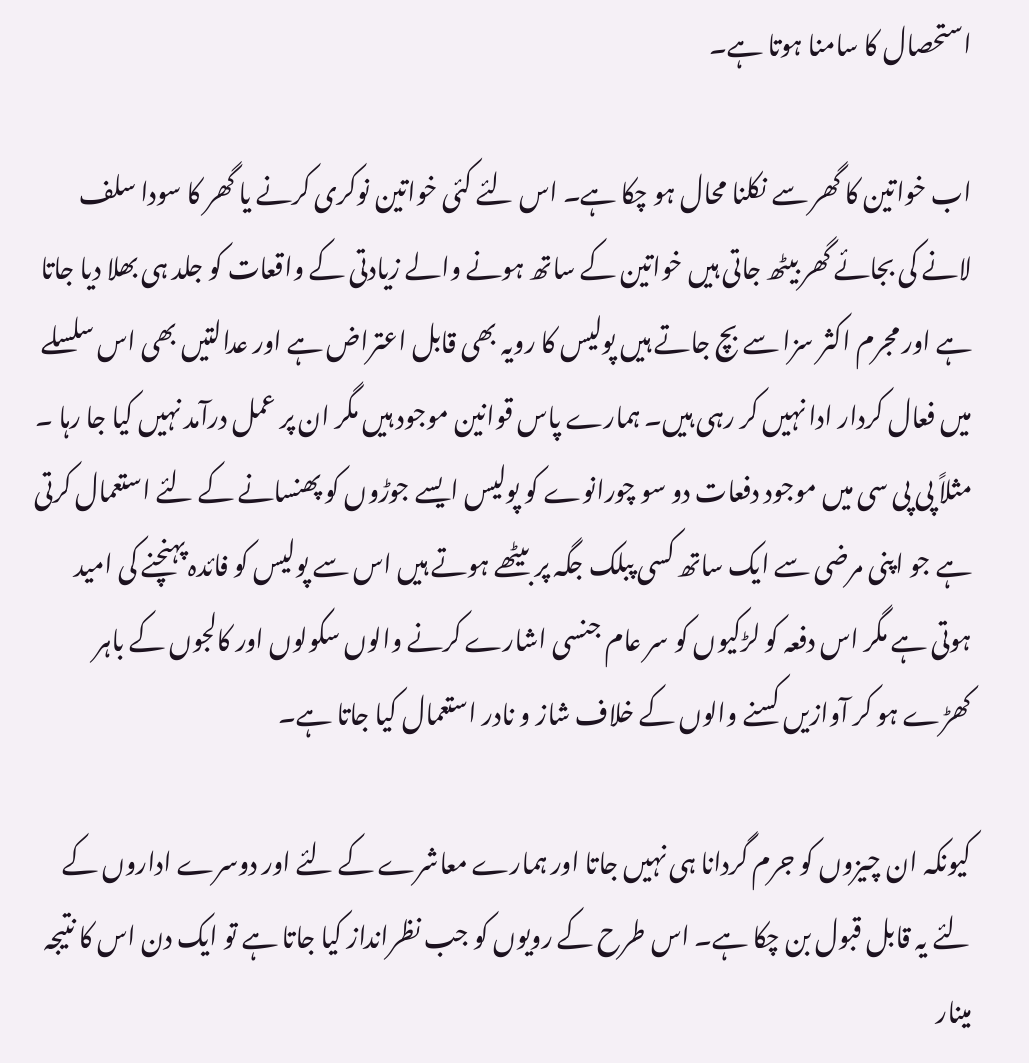استحصال کا سامنا ہوتا ہے۔

اب خواتین کا گھر سے نکلنا محال ہو چکا ہے۔ اس لئے کئی خواتین نوکری کرنے یا گھر کا سودا سلف لانے کی بجائے گھر بیٹھ جاتی ہیں خواتین کے ساتھ ہونے والے زیادتی کے واقعات کو جلد ہی بھلا دیا جاتا ہے اور مجرم اکثر سزا سے بچ جاتے ہیں پولیس کا رویہ بھی قابل اعتراض ہے اور عدالتیں بھی اس سلسلے میں فعال کردار ادا نہیں کر رہی ہیں۔ ہمارے پاس قوانین موجود ہیں مگر ان پر عمل درآمد نہیں کیا جا رہا ۔ مثلاً پی پی سی میں موجود دفعات دو سو چورانوے کو پولیس ایسے جوڑوں کو پھنسانے کے لئے استعمال کرتی ہے جو اپنی مرضی سے ایک ساتھ کسی پبلک جگہ پر بیٹھے ہوتے ہیں اس سے پولیس کو فائدہ پہنچنے کی امید ہوتی ہے مگر اس دفعہ کو لڑکیوں کو سر عام جنسی اشارے کرنے والوں سکولوں اور کالجوں کے باہر کھڑے ہو کر آوازیں کسنے والوں کے خلاف شاز و نادر استعمال کیا جاتا ہے۔

کیونکہ ان چیزوں کو جرم گردانا ہی نہیں جاتا اور ہمارے معاشرے کے لئے اور دوسرے اداروں کے لئے یہ قابل قبول بن چکا ہے۔ اس طرح کے رویوں کو جب نظرانداز کیا جاتا ہے تو ایک دن اس کا نتیجہ مینار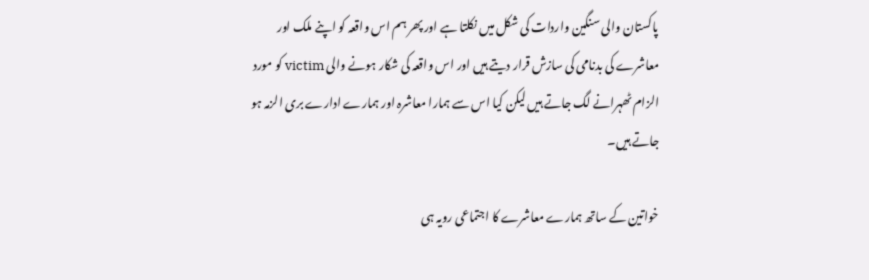پاکستان والی سنگین واردات کی شکل میں نکلتا ہے اور پھر ہم اس واقعہ کو اپنے ملک اور معاشرے کی بدنامی کی سازش قرار دیتے ہیں اور اس واقعہ کی شکار ہونے والی victim کو مورد الزام ٹھہرانے لگ جاتے ہیں لیکن کیا اس سے ہمارا معاشرہ اور ہمارے ادارے بری الزمہ ہو جاتے ہیں۔

خواتین کے ساتھ ہمارے معاشرے کا اجتماعی رویہ ہی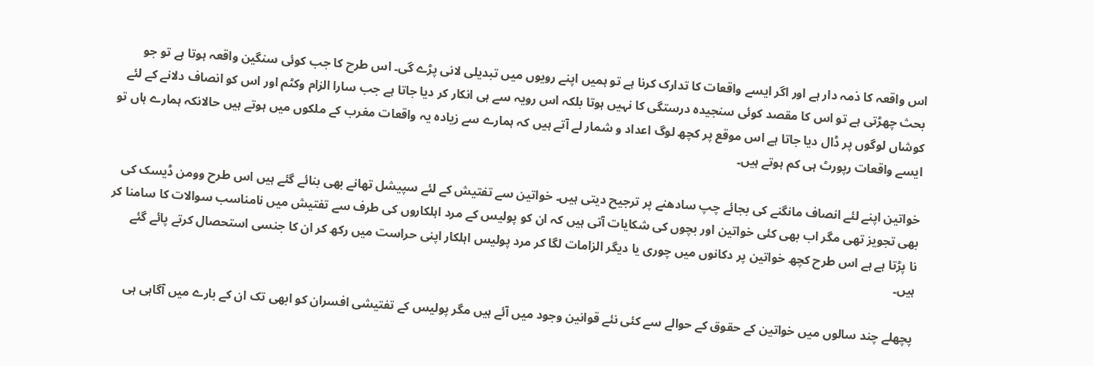اس واقعہ کا ذمہ دار ہے اور اگر ایسے واقعات کا تدارک کرنا ہے تو ہمیں اپنے رویوں میں تبدیلی لانی پڑے گی۔ اس طرح کا جب کوئی سنگین واقعہ ہوتا ہے تو جو بحث چھڑتی ہے تو اس کا مقصد کوئی سنجیدہ درستگی کا نہیں ہوتا بلکہ اس رویہ سے ہی انکار کر دیا جاتا ہے جب سارا الزام وکٹم اور اس کو انصاف دلانے کے لئے کوشاں لوگوں پر ڈال دیا جاتا ہے اس موقع پر کچھ لوگ اعداد و شمار لے آتے ہیں کہ ہمارے سے زیادہ یہ واقعات مغرب کے ملکوں میں ہوتے ہیں حالانکہ ہمارے ہاں تو ایسے واقعات رپورٹ ہی کم ہوتے ہیں۔

خواتین اپنے لئے انصاف مانگنے کی بجائے چپ سادھنے پر ترجیح دیتی ہیں۔ خواتین سے تفتیش کے لئے سپیشل تھانے بھی بنائے گئے ہیں اس طرح وومن ڈیسک کی بھی تجویز تھی مگر اب بھی کئی خواتین اور بچوں کی شکایات آتی ہیں کہ ان کو پولیس کے مرد اہلکاروں کی طرف سے تفتیش میں نامناسب سوالات کا سامنا کر نا پڑتا ہے ہے اس طرح کچھ خواتین پر دکانوں میں چوری یا دیگر الزامات لگا کر مرد پولیس اہلکار اپنی حراست میں رکھ کر ان کا جنسی استحصال کرتے پائے گئے ہیں۔

پچھلے چند سالوں میں خواتین کے حقوق کے حوالے سے کئی نئے قوانین وجود میں آئے ہیں مگر پولیس کے تفتیشی افسران کو ابھی تک ان کے بارے میں آگاہی ہی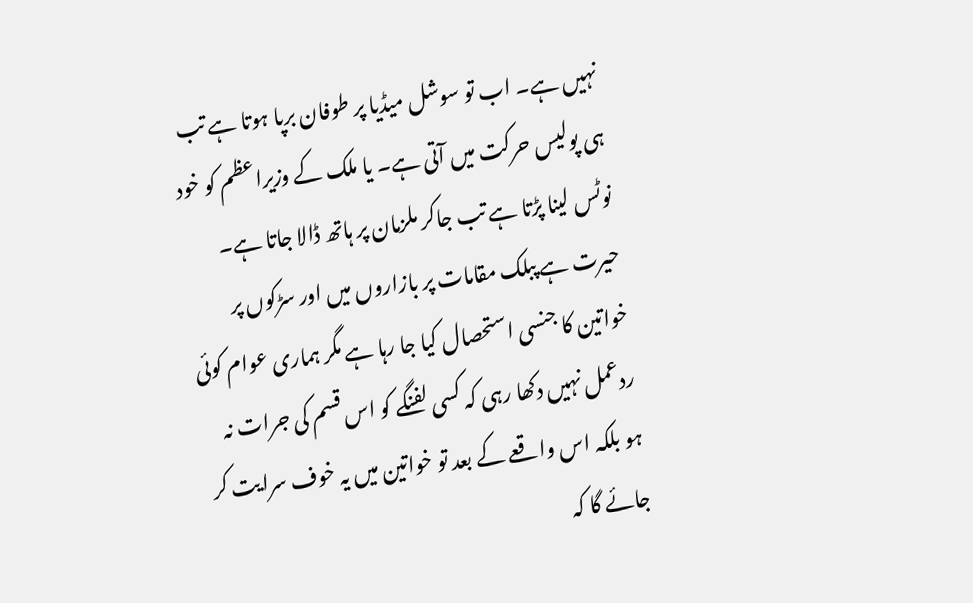نہیں ہے۔ اب تو سوشل میڈیا پر طوفان برپا ہوتا ہے تب ہی پولیس حرکت میں آتی ہے۔ یا ملک کے وزیراعظم کو خود نوٹس لینا پڑتا ہے تب جاکر ملزمان پر ہاتھ ڈالا جاتا ہے۔ حیرت ہے پبلک مقامات پر بازاروں میں اور سڑکوں پر خواتین کا جنسی استحصال کیا جا رہا ہے مگر ہماری عوام کوئی ردعمل نہیں دکھا رہی کہ کسی لفنگے کو اس قسم کی جرات نہ ہو بلکہ اس واقعے کے بعد تو خواتین میں یہ خوف سرایت کر جائے گا کہ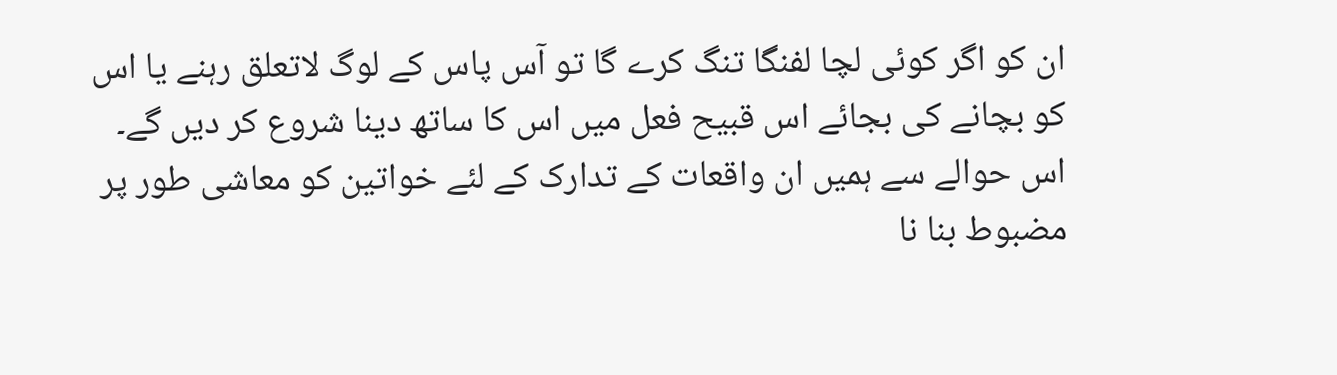ان کو اگر کوئی لچا لفنگا تنگ کرے گا تو آس پاس کے لوگ لاتعلق رہنے یا اس کو بچانے کی بجائے اس قبیح فعل میں اس کا ساتھ دینا شروع کر دیں گے۔ اس حوالے سے ہمیں ان واقعات کے تدارک کے لئے خواتین کو معاشی طور پر مضبوط بنا نا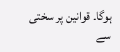ہوگا۔ قوانین پر سختی سے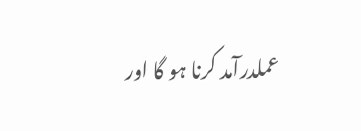عملدرآمد کرنا ہو گا اور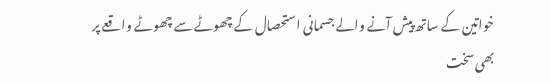خواتین کے ساتھ پیش آنے والے جسمانی استحصال کے چھوٹے سے چھوٹے واقعے پر بھی سخت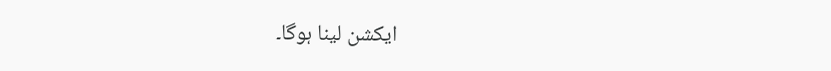ایکشن لینا ہوگا۔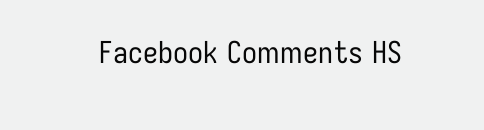Facebook Comments HS